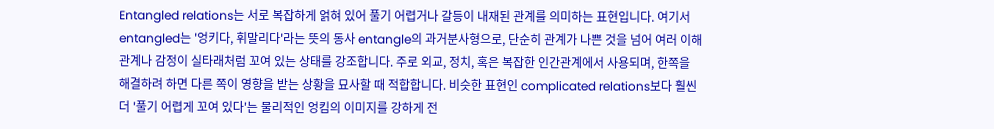Entangled relations는 서로 복잡하게 얽혀 있어 풀기 어렵거나 갈등이 내재된 관계를 의미하는 표현입니다. 여기서 entangled는 '엉키다, 휘말리다'라는 뜻의 동사 entangle의 과거분사형으로, 단순히 관계가 나쁜 것을 넘어 여러 이해관계나 감정이 실타래처럼 꼬여 있는 상태를 강조합니다. 주로 외교, 정치, 혹은 복잡한 인간관계에서 사용되며, 한쪽을 해결하려 하면 다른 쪽이 영향을 받는 상황을 묘사할 때 적합합니다. 비슷한 표현인 complicated relations보다 훨씬 더 '풀기 어렵게 꼬여 있다'는 물리적인 엉킴의 이미지를 강하게 전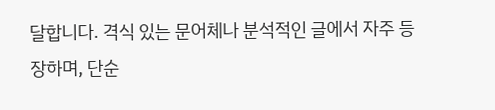달합니다. 격식 있는 문어체나 분석적인 글에서 자주 등장하며, 단순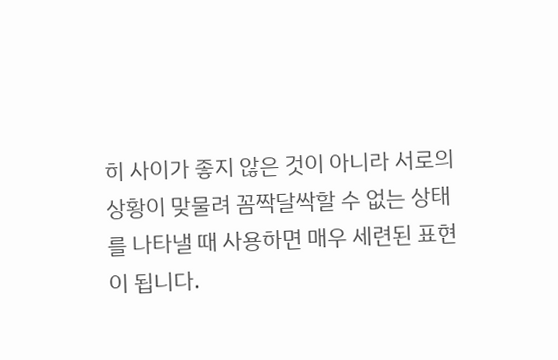히 사이가 좋지 않은 것이 아니라 서로의 상황이 맞물려 꼼짝달싹할 수 없는 상태를 나타낼 때 사용하면 매우 세련된 표현이 됩니다.